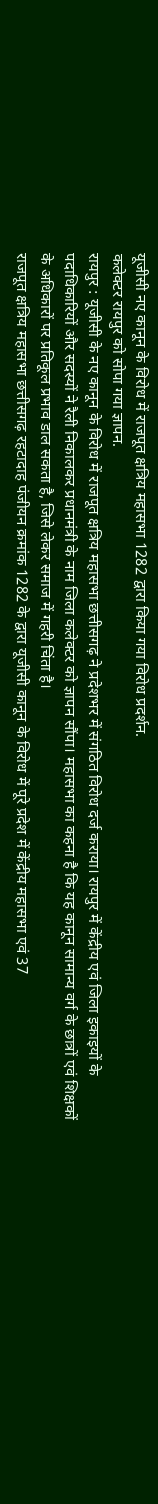यूजीसी नए कानून के विरोध में राजपूत क्षत्रिय महासभा 1282 द्वारा किया गया विरोध प्रदर्शन.
कलेक्टर रायपुर को सोपा गया ज्ञापन.
रायपुर : यूजीसी के नए कानून के विरोध में राजपूत क्षत्रिय महासभा छत्तीसगढ़ ने प्रदेशभर में संगठित विरोध दर्ज कराया। रायपुर में केंद्रीय एवं जिला इकाइयों के पदाधिकारियों और सदस्यों ने रैली निकालकर प्रधानमंत्री के नाम जिला कलेक्टर को ज्ञापन सौंपा। महासभा का कहना है कि यह कानून सामान्य वर्ग के छात्रों एवं शिक्षकों के अधिकारों पर प्रतिकूल प्रभाव डाल सकता है, जिसे लेकर समाज में गहरी चिंता है।
राजपूत क्षत्रिय महासभा छत्तीसगढ़ रहटादाह पंजीयन क्रमांक 1282 के द्वारा यूजीसी कानून के विरोध में पूरे प्रदेश में केंद्रीय महासभा एवं 37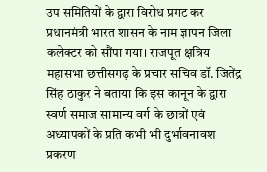उप समितियों के द्वारा विरोध प्रगट कर प्रधानमंत्री भारत शासन के नाम ज्ञापन जिला कलेक्टर को सौंपा गया। राजपूत क्षत्रिय महासभा छत्तीसगढ़ के प्रचार सचिव डॉ. जितेंद्र सिंह ठाकुर ने बताया कि इस कानून के द्वारा स्वर्ण समाज सामान्य वर्ग के छात्रों एवं अध्यापकों के प्रति कभी भी दुर्भावनावश प्रकरण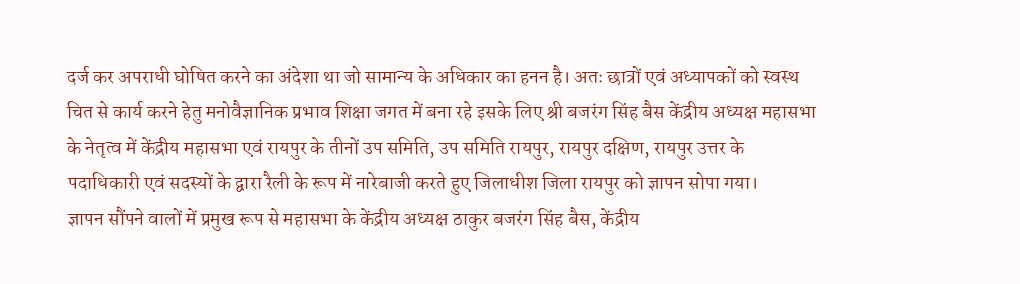दर्ज कर अपराधी घोषित करने का अंदेशा था जो सामान्य के अधिकार का हनन है। अतः छात्रों एवं अध्यापकों को स्वस्थ चित से कार्य करने हेतु मनोवैज्ञानिक प्रभाव शिक्षा जगत में बना रहे इसके लिए श्री बजरंग सिंह बैस केंद्रीय अध्यक्ष महासभा के नेतृत्व में केंद्रीय महासभा एवं रायपुर के तीनों उप समिति, उप समिति रायपुर, रायपुर दक्षिण, रायपुर उत्तर के पदाधिकारी एवं सदस्यों के द्वारा रैली के रूप में नारेबाजी करते हुए जिलाधीश जिला रायपुर को ज्ञापन सोपा गया।
ज्ञापन सौंपने वालों में प्रमुख रूप से महासभा के केंद्रीय अध्यक्ष ठाकुर बजरंग सिंह बैस, केंद्रीय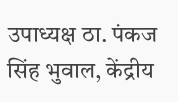उपाध्यक्ष ठा. पंकज सिंह भुवाल, केंद्रीय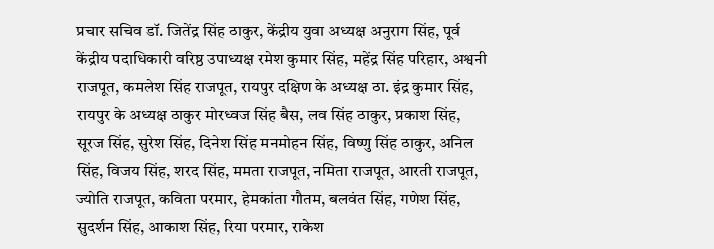प्रचार सचिव डॉ. जितेंद्र सिंह ठाकुर, केंद्रीय युवा अध्यक्ष अनुराग सिंह, पूर्व केंद्रीय पदाधिकारी वरिष्ठ उपाध्यक्ष रमेश कुमार सिंह, महेंद्र सिंह परिहार, अश्वनी राजपूत, कमलेश सिंह राजपूत, रायपुर दक्षिण के अध्यक्ष ठा. इंद्र कुमार सिंह, रायपुर के अध्यक्ष ठाकुर मोरध्वज सिंह बैस, लव सिंह ठाकुर, प्रकाश सिंह, सूरज सिंह, सुरेश सिंह, दिनेश सिंह मनमोहन सिंह, विष्णु सिंह ठाकुर, अनिल सिंह, विजय सिंह, शरद सिंह, ममता राजपूत, नमिता राजपूत, आरती राजपूत, ज्योति राजपूत, कविता परमार, हेमकांता गौतम, बलवंत सिंह, गणेश सिंह, सुदर्शन सिंह, आकाश सिंह, रिया परमार, राकेश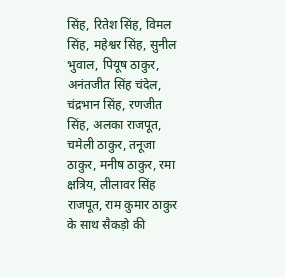सिंह, रितेश सिंह, विमल सिंह, महेश्वर सिंह, सुनील भुवाल, पियूष ठाकुर, अनंतजीत सिंह चंदेल, चंद्रभान सिंह, रणजीत सिंह, अलका राजपूत, चमेली ठाकुर, तनूजा ठाकुर, मनीष ठाकुर, रमा क्षत्रिय, लीलावर सिंह राजपूत, राम कुमार ठाकुर के साथ सैकड़ो की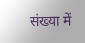संख्या में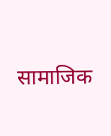सामाजिक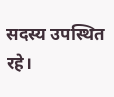सदस्य उपस्थित रहे।